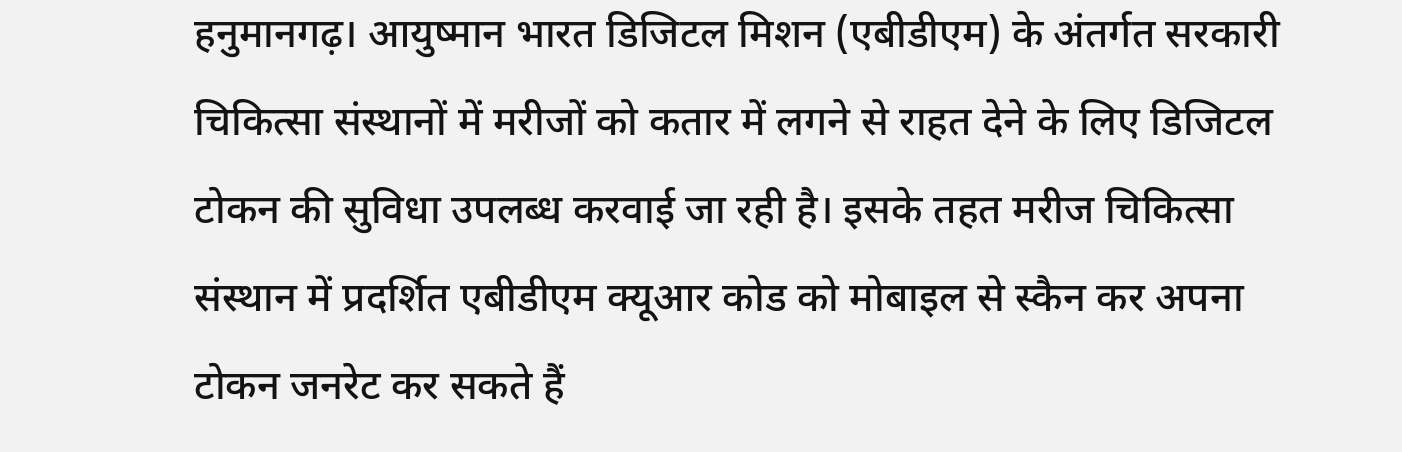हनुमानगढ़। आयुष्मान भारत डिजिटल मिशन (एबीडीएम) के अंतर्गत सरकारी चिकित्सा संस्थानों में मरीजों को कतार में लगने से राहत देने के लिए डिजिटल टोकन की सुविधा उपलब्ध करवाई जा रही है। इसके तहत मरीज चिकित्सा संस्थान में प्रदर्शित एबीडीएम क्यूआर कोड को मोबाइल से स्कैन कर अपना टोकन जनरेट कर सकते हैं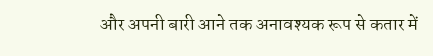और अपनी बारी आने तक अनावश्यक रूप से कतार में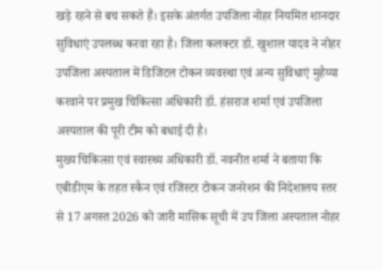खड़े रहने से बच सकते हैं। इसके अंतर्गत उपजिला नोहर नियमित शानदार सुविधाएं उपलब्ध करवा रहा है। जिला कलक्टर डॉ. खुशाल यादव ने नोहर उपजिला अस्पताल में डिजिटल टोकन व्यवस्था एवं अन्य सुविधाएं मुहैय्या करवाने पर प्रमुख चिकित्सा अधिकारी डॉ. हंसराज शर्मा एवं उपजिला अस्पताल की पूरी टीम को बधाई दी है।
मुख्य चिकित्सा एवं स्वास्थ्य अधिकारी डॉ. नवनीत शर्मा ने बताया कि एबीडीएम के तहत स्कैन एवं रजिस्टर टोकन जनरेशन की निदेशालय स्तर से 17 अगस्त 2026 को जारी मासिक सूची में उप जिला अस्पताल नोहर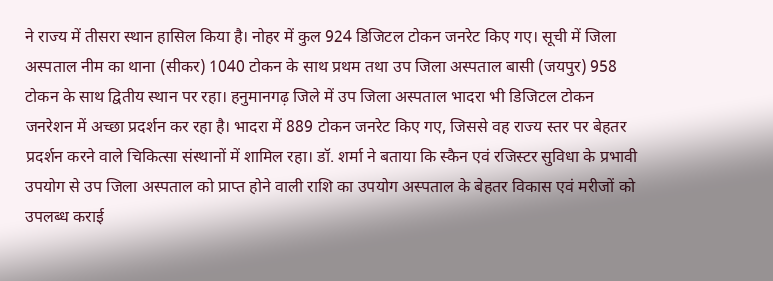ने राज्य में तीसरा स्थान हासिल किया है। नोहर में कुल 924 डिजिटल टोकन जनरेट किए गए। सूची में जिला अस्पताल नीम का थाना (सीकर) 1040 टोकन के साथ प्रथम तथा उप जिला अस्पताल बासी (जयपुर) 958 टोकन के साथ द्वितीय स्थान पर रहा। हनुमानगढ़ जिले में उप जिला अस्पताल भादरा भी डिजिटल टोकन जनरेशन में अच्छा प्रदर्शन कर रहा है। भादरा में 889 टोकन जनरेट किए गए, जिससे वह राज्य स्तर पर बेहतर प्रदर्शन करने वाले चिकित्सा संस्थानों में शामिल रहा। डॉ. शर्मा ने बताया कि स्कैन एवं रजिस्टर सुविधा के प्रभावी उपयोग से उप जिला अस्पताल को प्राप्त होने वाली राशि का उपयोग अस्पताल के बेहतर विकास एवं मरीजों को उपलब्ध कराई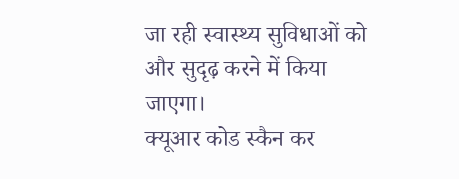जा रही स्वास्थ्य सुविधाओं को और सुदृढ़ करने में किया जाएगा।
क्यूआर कोड स्कैन कर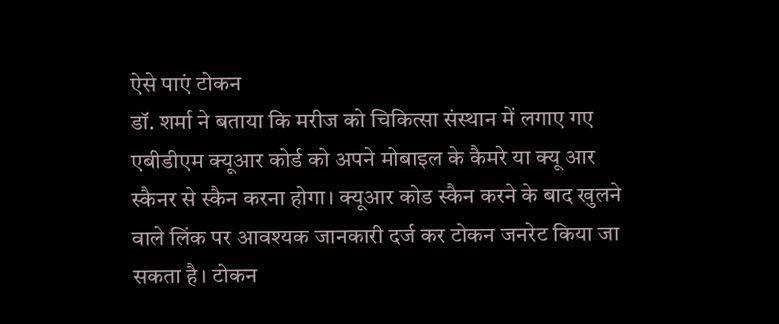ऐसे पाएं टोकन
डॉ. शर्मा ने बताया कि मरीज को चिकित्सा संस्थान में लगाए गए एबीडीएम क्यूआर कोर्ड को अपने मोबाइल के कैमरे या क्यू आर स्कैनर से स्कैन करना होगा। क्यूआर कोड स्कैन करने के बाद खुलने वाले लिंक पर आवश्यक जानकारी दर्ज कर टोकन जनरेट किया जा सकता है। टोकन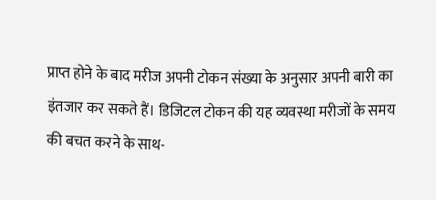प्राप्त होने के बाद मरीज अपनी टोकन संख्या के अनुसार अपनी बारी का इंतजार कर सकते हैं। डिजिटल टोकन की यह व्यवस्था मरीजों के समय की बचत करने के साथ-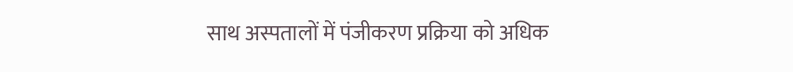साथ अस्पतालों में पंजीकरण प्रक्रिया को अधिक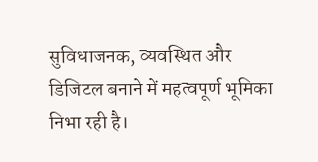सुविधाजनक, व्यवस्थित और डिजिटल बनाने में महत्वपूर्ण भूमिका निभा रही है।